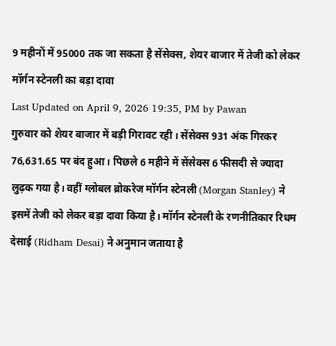9 महीनों में 95000 तक जा सकता है सेंसेक्स, शेयर बाजार में तेजी को लेकर मॉर्गन स्टेनली का बड़ा दावा
Last Updated on April 9, 2026 19:35, PM by Pawan
गुरुवार को शेयर बाजार में बड़ी गिरावट रही। सेंसेक्स 931 अंक गिरकर 76,631.65 पर बंद हुआ। पिछले 6 महीने में सेंसेक्स 6 फीसदी से ज्यादा लुढ़क गया है। वहीं ग्लोबल ब्रोकरेज मॉर्गन स्टेनली (Morgan Stanley) ने इसमें तेजी को लेकर बड़ा दावा किया है। मॉर्गन स्टेनली के रणनीतिकार रिधम देसाई (Ridham Desai) ने अनुमान जताया है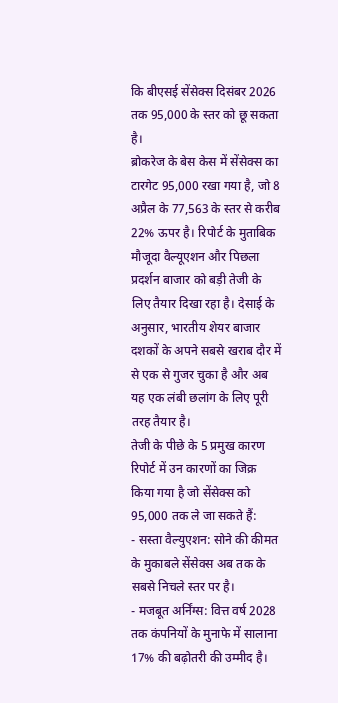कि बीएसई सेंसेक्स दिसंबर 2026 तक 95,000 के स्तर को छू सकता है।
ब्रोकरेज के बेस केस में सेंसेक्स का टारगेट 95,000 रखा गया है, जो 8 अप्रैल के 77,563 के स्तर से करीब 22% ऊपर है। रिपोर्ट के मुताबिक मौजूदा वैल्यूएशन और पिछला प्रदर्शन बाजार को बड़ी तेजी के लिए तैयार दिखा रहा है। देसाई के अनुसार, भारतीय शेयर बाजार दशकों के अपने सबसे खराब दौर में से एक से गुजर चुका है और अब यह एक लंबी छलांग के लिए पूरी तरह तैयार है।
तेजी के पीछे के 5 प्रमुख कारण
रिपोर्ट में उन कारणों का जिक्र किया गया है जो सेंसेक्स को 95,000 तक ले जा सकते हैं:
- सस्ता वैल्युएशन: सोने की कीमत के मुकाबले सेंसेक्स अब तक के सबसे निचले स्तर पर है।
- मजबूत अर्निंग्स: वित्त वर्ष 2028 तक कंपनियों के मुनाफे में सालाना 17% की बढ़ोतरी की उम्मीद है।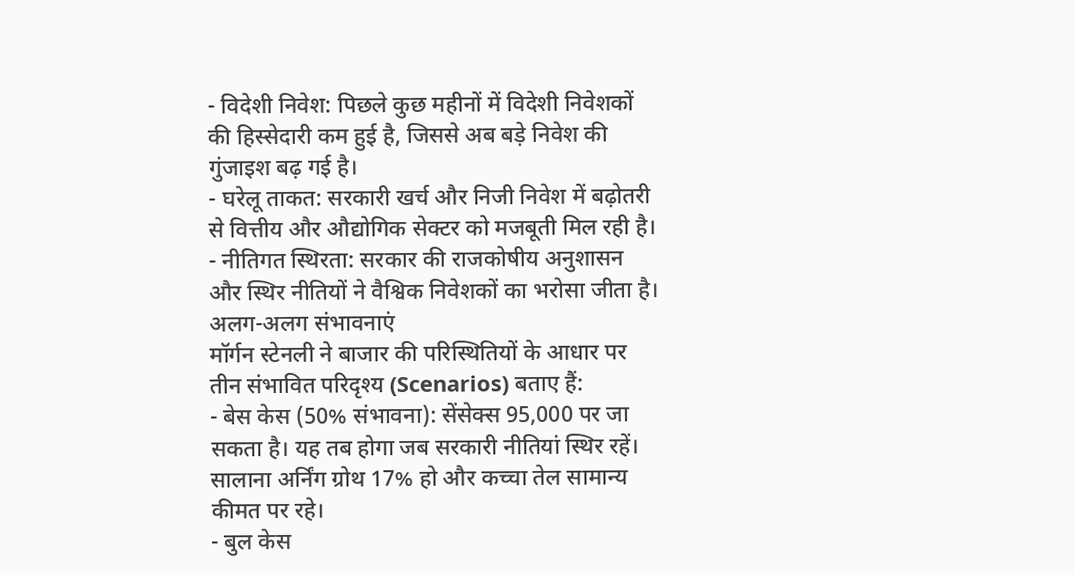- विदेशी निवेश: पिछले कुछ महीनों में विदेशी निवेशकों की हिस्सेदारी कम हुई है, जिससे अब बड़े निवेश की गुंजाइश बढ़ गई है।
- घरेलू ताकत: सरकारी खर्च और निजी निवेश में बढ़ोतरी से वित्तीय और औद्योगिक सेक्टर को मजबूती मिल रही है।
- नीतिगत स्थिरता: सरकार की राजकोषीय अनुशासन और स्थिर नीतियों ने वैश्विक निवेशकों का भरोसा जीता है।
अलग-अलग संभावनाएं
मॉर्गन स्टेनली ने बाजार की परिस्थितियों के आधार पर तीन संभावित परिदृश्य (Scenarios) बताए हैं:
- बेस केस (50% संभावना): सेंसेक्स 95,000 पर जा सकता है। यह तब होगा जब सरकारी नीतियां स्थिर रहें। सालाना अर्निंग ग्रोथ 17% हो और कच्चा तेल सामान्य कीमत पर रहे।
- बुल केस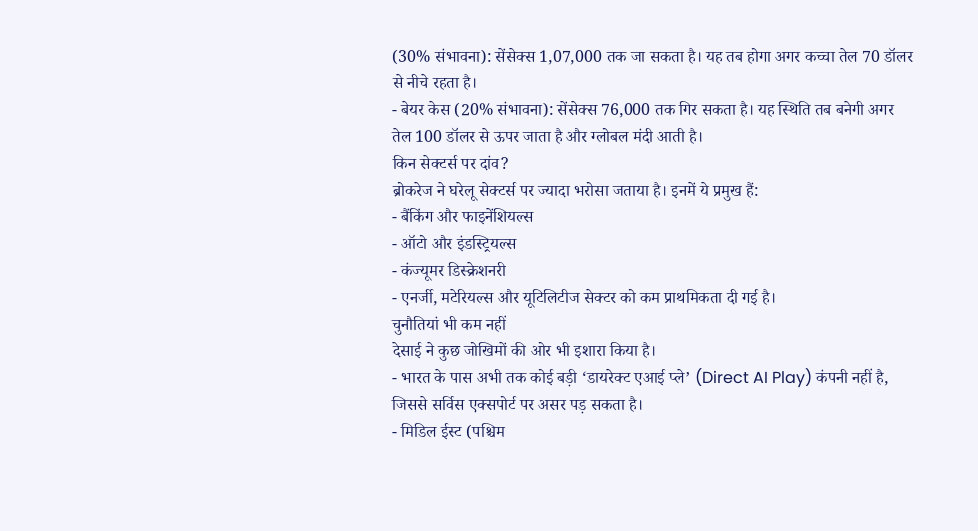(30% संभावना): सेंसेक्स 1,07,000 तक जा सकता है। यह तब होगा अगर कच्चा तेल 70 डॉलर से नीचे रहता है।
- बेयर केस (20% संभावना): सेंसेक्स 76,000 तक गिर सकता है। यह स्थिति तब बनेगी अगर तेल 100 डॉलर से ऊपर जाता है और ग्लोबल मंदी आती है।
किन सेक्टर्स पर दांव?
ब्रोकरेज ने घरेलू सेक्टर्स पर ज्यादा भरोसा जताया है। इनमें ये प्रमुख हैं:
- बैंकिंग और फाइनेंशियल्स
- ऑटो और इंडस्ट्रियल्स
- कंज्यूमर डिस्क्रेशनरी
- एनर्जी, मटेरियल्स और यूटिलिटीज सेक्टर को कम प्राथमिकता दी गई है।
चुनौतियां भी कम नहीं
देसाई ने कुछ जोखिमों की ओर भी इशारा किया है।
- भारत के पास अभी तक कोई बड़ी ‘डायरेक्ट एआई प्ले’ (Direct AI Play) कंपनी नहीं है, जिससे सर्विस एक्सपोर्ट पर असर पड़ सकता है।
- मिडिल ईस्ट (पश्चिम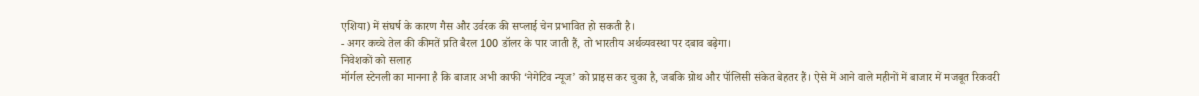एशिया) में संघर्ष के कारण गैस और उर्वरक की सप्लाई चेन प्रभावित हो सकती है।
- अगर कच्चे तेल की कीमतें प्रति बैरल 100 डॉलर के पार जाती हैं, तो भारतीय अर्थव्यवस्था पर दबाव बढ़ेगा।
निवेशकों को सलाह
मॉर्गल स्टेनली का मानना है कि बाजार अभी काफी ‘नेगेटिव न्यूज’ को प्राइस कर चुका है, जबकि ग्रोथ और पॉलिसी संकेत बेहतर हैं। ऐसे में आने वाले महीनों में बाजार में मजबूत रिकवरी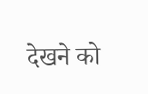देखने को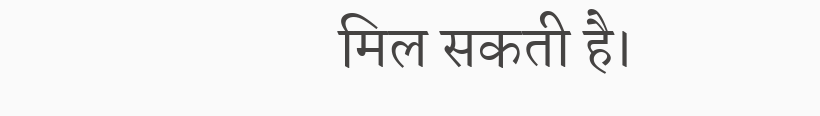मिल सकती है।